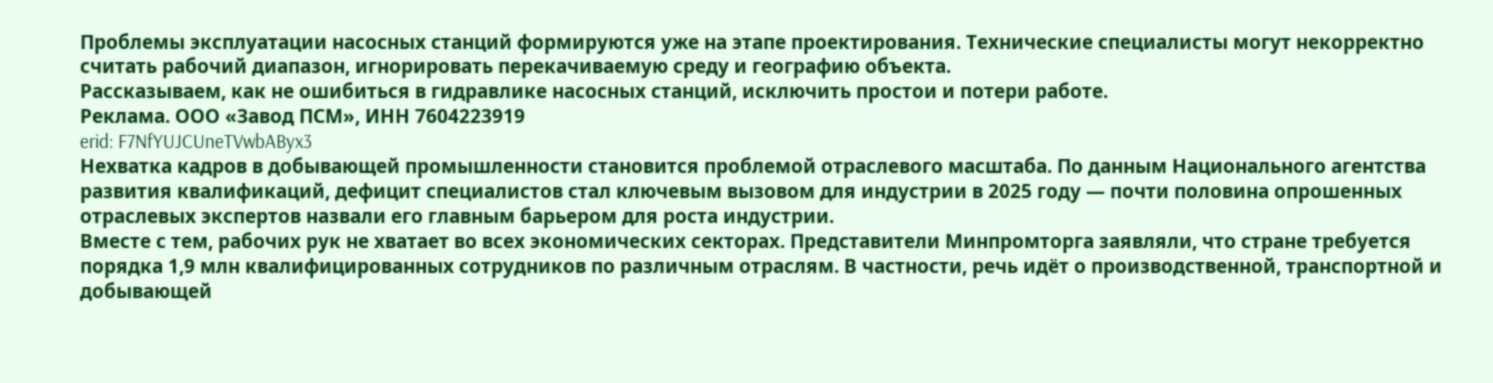Проблемы эксплуатации насосных станций формируются уже на этапе проектирования. Технические специалисты могут некорректно считать рабочий диапазон, игнорировать перекачиваемую среду и географию объекта.
Рассказываем, как не ошибиться в гидравлике насосных станций, исключить простои и потери работе.
Реклама. ООО «Завод ПСМ», ИНН 7604223919
erid: F7NfYUJCUneTVwbAByx3
Нехватка кадров в добывающей промышленности становится проблемой отраслевого масштаба. По данным Национального агентства развития квалификаций, дефицит специалистов стал ключевым вызовом для индустрии в 2025 году — почти половина опрошенных отраслевых экспертов назвали его главным барьером для роста индустрии.
Вместе с тем, рабочих рук не хватает во всех экономических секторах. Представители Минпромторга заявляли, что стране требуется порядка 1,9 млн квалифицированных сотрудников по различным отраслям. В частности, речь идёт о производственной, транспортной и добывающей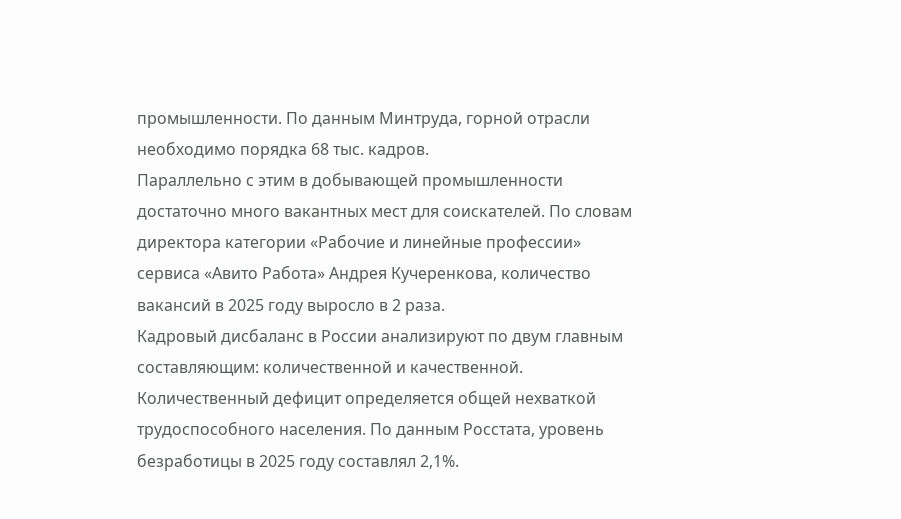промышленности. По данным Минтруда, горной отрасли необходимо порядка 68 тыс. кадров.
Параллельно с этим в добывающей промышленности достаточно много вакантных мест для соискателей. По словам директора категории «Рабочие и линейные профессии» сервиса «Авито Работа» Андрея Кучеренкова, количество вакансий в 2025 году выросло в 2 раза.
Кадровый дисбаланс в России анализируют по двум главным составляющим: количественной и качественной.
Количественный дефицит определяется общей нехваткой трудоспособного населения. По данным Росстата, уровень безработицы в 2025 году составлял 2,1%.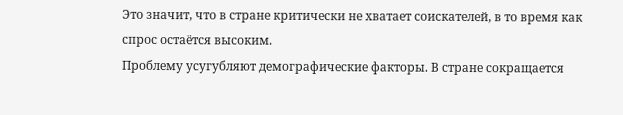Это значит, что в стране критически не хватает соискателей, в то время как спрос остаётся высоким.
Проблему усугубляют демографические факторы. В стране сокращается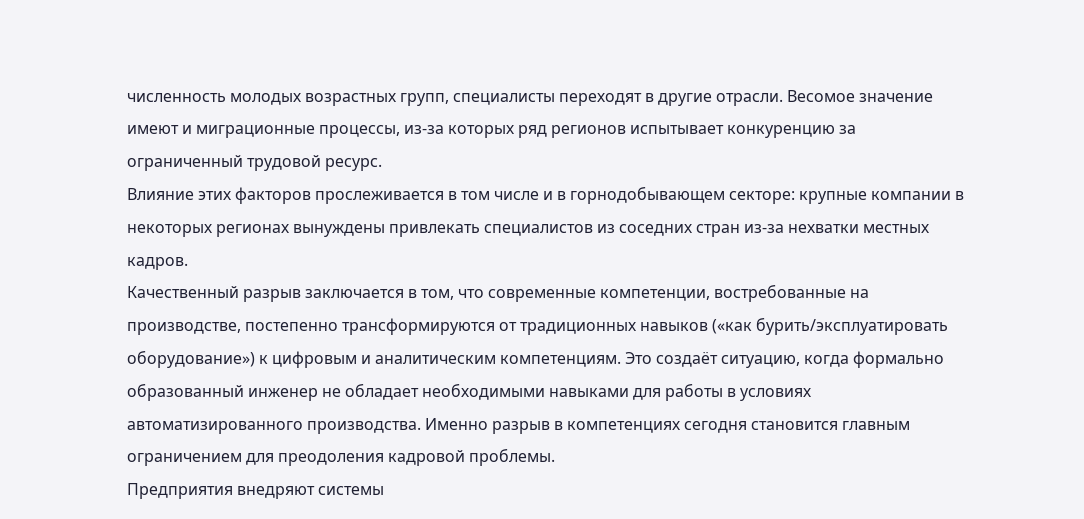численность молодых возрастных групп, специалисты переходят в другие отрасли. Весомое значение имеют и миграционные процессы, из-за которых ряд регионов испытывает конкуренцию за ограниченный трудовой ресурс.
Влияние этих факторов прослеживается в том числе и в горнодобывающем секторе: крупные компании в некоторых регионах вынуждены привлекать специалистов из соседних стран из-за нехватки местных кадров.
Качественный разрыв заключается в том, что современные компетенции, востребованные на производстве, постепенно трансформируются от традиционных навыков («как бурить/эксплуатировать оборудование») к цифровым и аналитическим компетенциям. Это создаёт ситуацию, когда формально образованный инженер не обладает необходимыми навыками для работы в условиях автоматизированного производства. Именно разрыв в компетенциях сегодня становится главным ограничением для преодоления кадровой проблемы.
Предприятия внедряют системы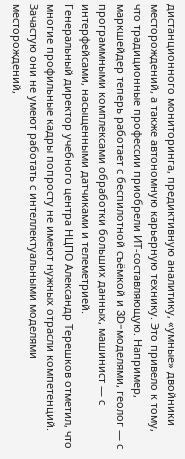дистанционного мониторинга, предиктивную аналитику, «умные» двойники месторождений, а также автономную карьерную технику. Это привело к тому, что традиционные профессии приобрели ИТ-составляющую. Например, маркшейдер теперь работает с беспилотной съёмкой и 3D-моделями, геолог — с программными комплексами обработки больших данных, машинист — с интерфейсами, насыщенными датчиками и телеметрией.
Генеральный директор учебного центра НЦПО Александр Терешков отметил, что многие профильные кадры попросту не имеют нужных отрасли компетенций. Зачастую они не умеют работать с интеллектуальными моделями месторождений,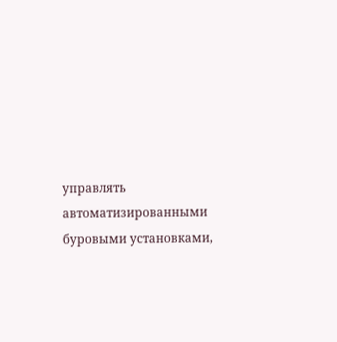управлять автоматизированными буровыми установками,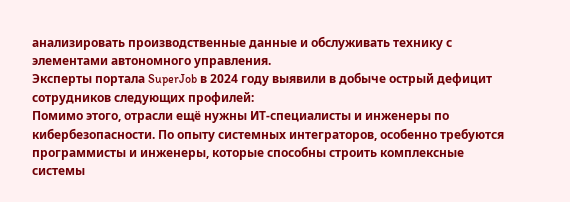анализировать производственные данные и обслуживать технику с элементами автономного управления.
Эксперты портала SuperJob в 2024 году выявили в добыче острый дефицит сотрудников следующих профилей:
Помимо этого, отрасли ещё нужны ИТ-специалисты и инженеры по кибербезопасности. По опыту системных интеграторов, особенно требуются программисты и инженеры, которые способны строить комплексные системы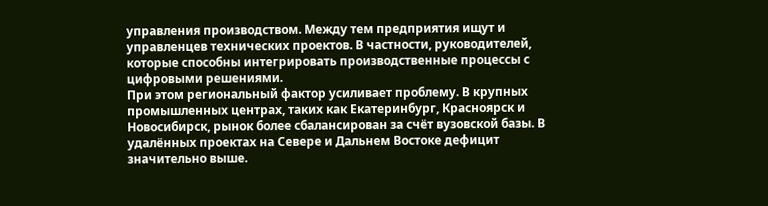управления производством. Между тем предприятия ищут и управленцев технических проектов. В частности, руководителей, которые способны интегрировать производственные процессы с цифровыми решениями.
При этом региональный фактор усиливает проблему. В крупных промышленных центрах, таких как Екатеринбург, Красноярск и Новосибирск, рынок более сбалансирован за счёт вузовской базы. В удалённых проектах на Севере и Дальнем Востоке дефицит значительно выше.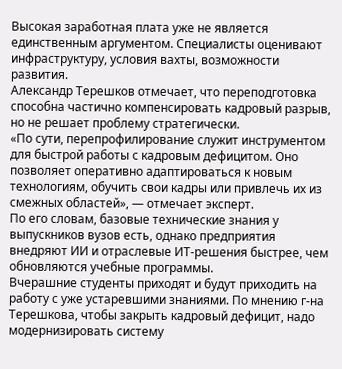Высокая заработная плата уже не является единственным аргументом. Специалисты оценивают инфраструктуру, условия вахты, возможности развития.
Александр Терешков отмечает, что переподготовка способна частично компенсировать кадровый разрыв, но не решает проблему стратегически.
«По сути, перепрофилирование служит инструментом для быстрой работы с кадровым дефицитом. Оно позволяет оперативно адаптироваться к новым технологиям, обучить свои кадры или привлечь их из смежных областей», — отмечает эксперт.
По его словам, базовые технические знания у выпускников вузов есть, однако предприятия внедряют ИИ и отраслевые ИТ-решения быстрее, чем обновляются учебные программы.
Вчерашние студенты приходят и будут приходить на работу с уже устаревшими знаниями. По мнению г-на Терешкова, чтобы закрыть кадровый дефицит, надо модернизировать систему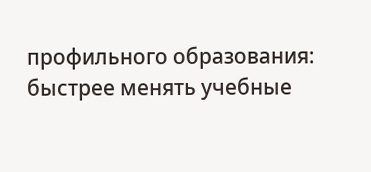профильного образования: быстрее менять учебные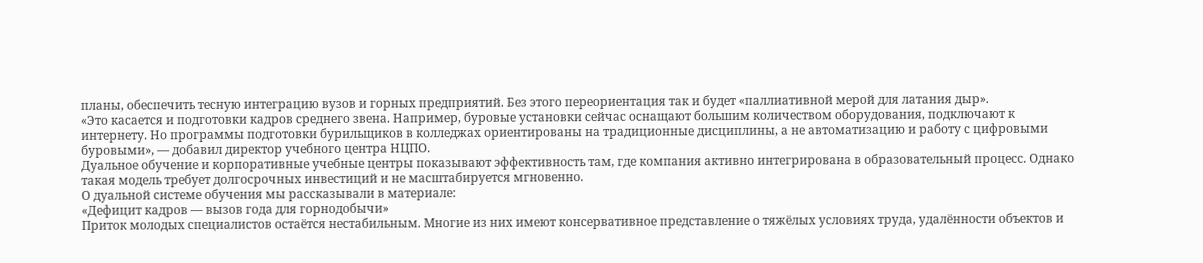планы, обеспечить тесную интеграцию вузов и горных предприятий. Без этого переориентация так и будет «паллиативной мерой для латания дыр».
«Это касается и подготовки кадров среднего звена. Например, буровые установки сейчас оснащают большим количеством оборудования, подключают к интернету. Но программы подготовки бурильщиков в колледжах ориентированы на традиционные дисциплины, а не автоматизацию и работу с цифровыми буровыми», — добавил директор учебного центра НЦПО.
Дуальное обучение и корпоративные учебные центры показывают эффективность там, где компания активно интегрирована в образовательный процесс. Однако такая модель требует долгосрочных инвестиций и не масштабируется мгновенно.
О дуальной системе обучения мы рассказывали в материале:
«Дефицит кадров — вызов года для горнодобычи»
Приток молодых специалистов остаётся нестабильным. Многие из них имеют консервативное представление о тяжёлых условиях труда, удалённости объектов и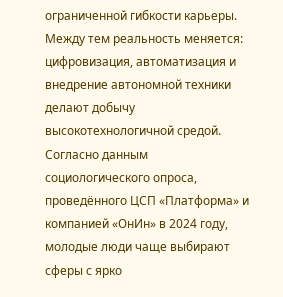ограниченной гибкости карьеры. Между тем реальность меняется: цифровизация, автоматизация и внедрение автономной техники делают добычу высокотехнологичной средой.
Согласно данным социологического опроса, проведённого ЦСП «Платформа» и компанией «ОнИн» в 2024 году, молодые люди чаще выбирают сферы с ярко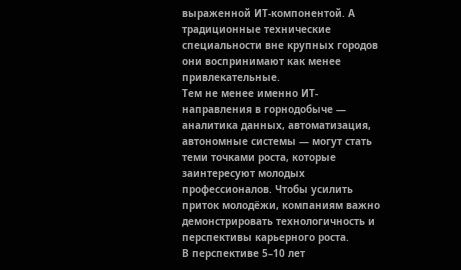выраженной ИТ-компонентой. А традиционные технические специальности вне крупных городов они воспринимают как менее привлекательные.
Тем не менее именно ИТ-направления в горнодобыче — аналитика данных, автоматизация, автономные системы — могут стать теми точками роста, которые заинтересуют молодых профессионалов. Чтобы усилить приток молодёжи, компаниям важно демонстрировать технологичность и перспективы карьерного роста.
В перспективе 5–10 лет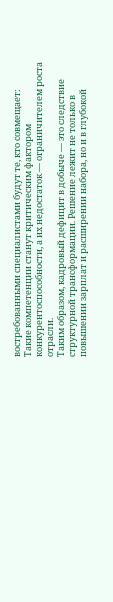востребованными специалистами будут те, кто совмещает:
Такие компетенции станут критическим фактором конкурентоспособности, а их недостаток — ограничителем роста отрасли.
Таким образом, кадровый дефицит в добыче — это следствие структурной трансформации. Решение лежит не только в повышении зарплат и расширении набора, но и в глубокой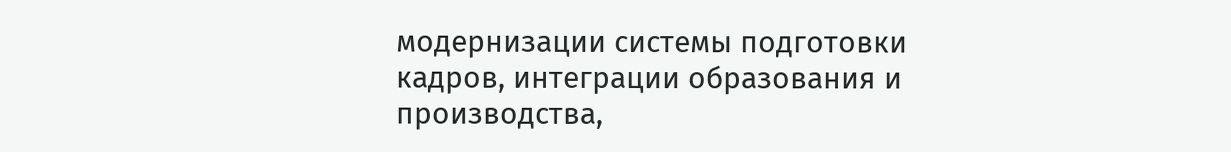модернизации системы подготовки кадров, интеграции образования и производства,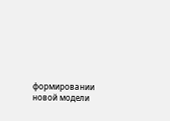формировании новой модели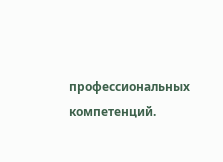профессиональных компетенций.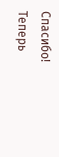Спасибо!
Теперь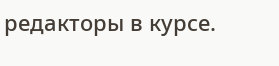редакторы в курсе.